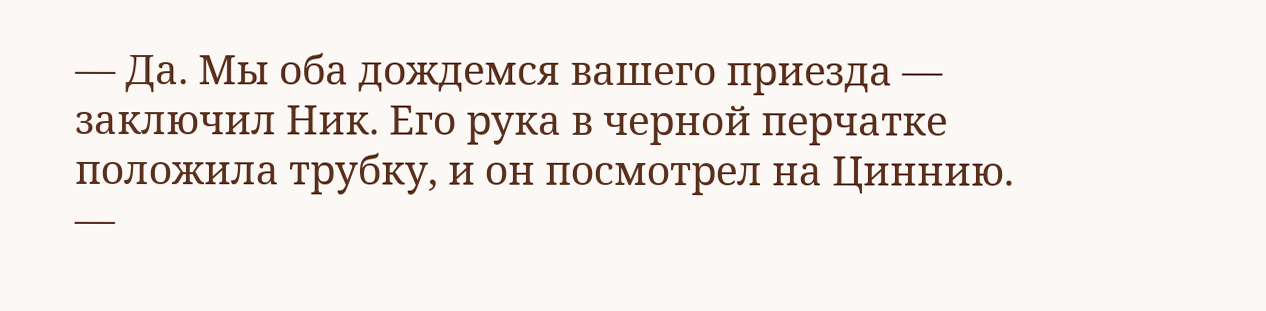— Да. Мы оба дождемся вашего приезда — заключил Ник. Его рука в черной перчатке положила трубку, и он посмотрел на Циннию. —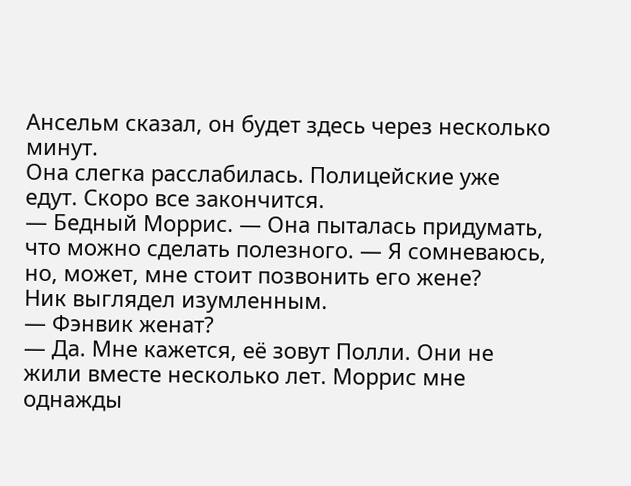Ансельм сказал, он будет здесь через несколько минут.
Она слегка расслабилась. Полицейские уже едут. Скоро все закончится.
— Бедный Моррис. — Она пыталась придумать, что можно сделать полезного. — Я сомневаюсь, но, может, мне стоит позвонить его жене?
Ник выглядел изумленным.
— Фэнвик женат?
— Да. Мне кажется, её зовут Полли. Они не жили вместе несколько лет. Моррис мне однажды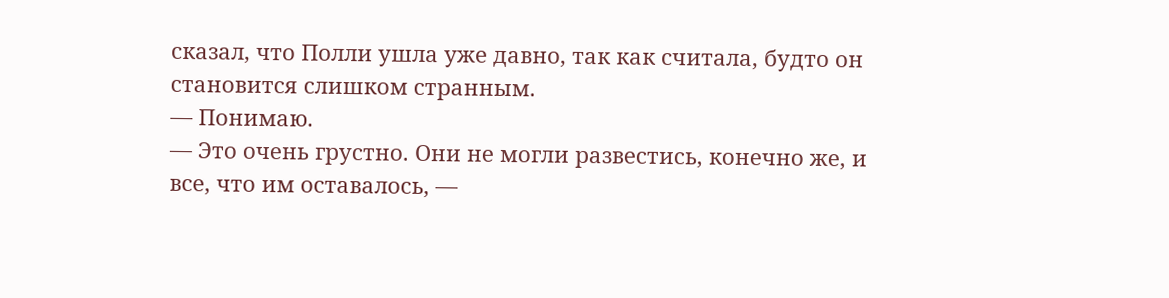сказал, что Полли ушла уже давно, так как считала, будто он становится слишком странным.
— Понимаю.
— Это очень грустно. Они не могли развестись, конечно же, и все, что им оставалось, —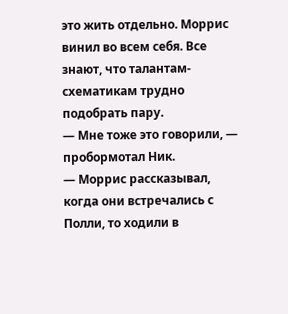это жить отдельно. Моррис винил во всем себя. Все знают, что талантам-схематикам трудно подобрать пару.
— Мне тоже это говорили, — пробормотал Ник.
— Моррис рассказывал, когда они встречались с Полли, то ходили в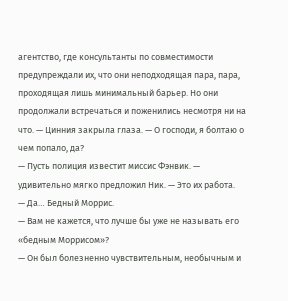агентство, где консультанты по совместимости предупреждали их, что они неподходящая пара, пара, проходящая лишь минимальный барьер. Но они продолжали встречаться и поженились несмотря ни на что. — Цинния закрыла глаза. — О господи, я болтаю о чем попало, да?
— Пусть полиция известит миссис Фэнвик. — удивительно мягко предложил Ник. — Это их работа.
— Да… Бедный Моррис.
— Вам не кажется, что лучше бы уже не называть его «бедным Моррисом»?
— Он был болезненно чувствительным, необычным и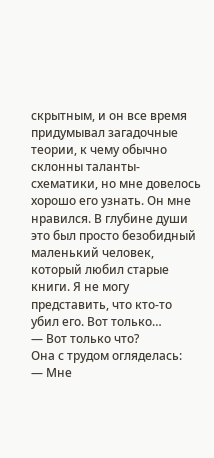скрытным, и он все время придумывал загадочные теории, к чему обычно склонны таланты-схематики, но мне довелось хорошо его узнать. Он мне нравился. В глубине души это был просто безобидный маленький человек, который любил старые книги. Я не могу представить, что кто-то убил его. Вот только…
— Вот только что?
Она с трудом огляделась:
— Мне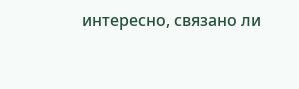интересно, связано ли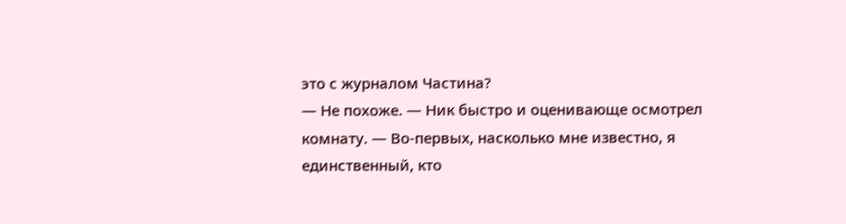это с журналом Частина?
— Не похоже. — Ник быстро и оценивающе осмотрел комнату. — Во-первых, насколько мне известно, я единственный, кто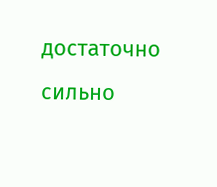достаточно сильно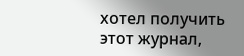хотел получить этот журнал,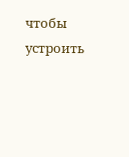чтобы устроить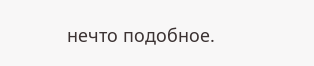нечто подобное.